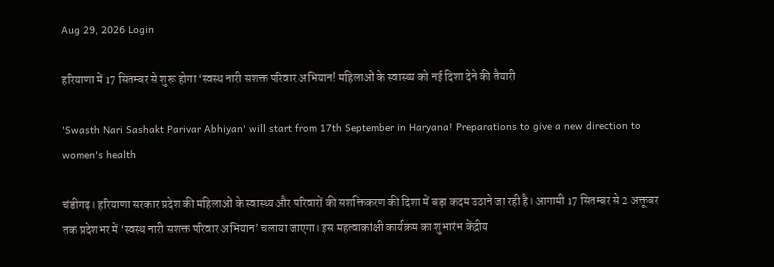Aug 29, 2026 Login

हरियाणा में 17 सितम्बर से शुरू होगा ‘स्वस्थ नारी सशक्त परिवार अभियान! महिलाओं के स्वास्थ्य को नई दिशा देने की तैयारी

'Swasth Nari Sashakt Parivar Abhiyan' will start from 17th September in Haryana! Preparations to give a new direction to women's health

चंडीगढ़। हरियाणा सरकार प्रदेश की महिलाओं के स्वास्थ्य और परिवारों की सशक्तिकरण की दिशा में बड़ा कदम उठाने जा रही है। आगामी 17 सितम्बर से 2 अक्तूबर तक प्रदेशभर में ‘स्वस्थ नारी सशक्त परिवार अभियान’ चलाया जाएगा। इस महत्वाकांक्षी कार्यक्रम का शुभारंभ केंद्रीय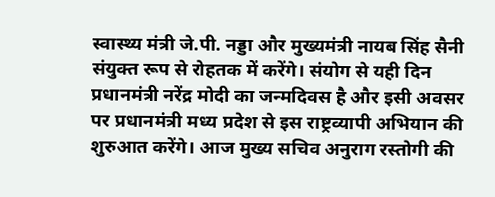स्वास्थ्य मंत्री जे.पी. नड्डा और मुख्यमंत्री नायब सिंह सैनी संयुक्त रूप से रोहतक में करेंगे। संयोग से यही दिन प्रधानमंत्री नरेंद्र मोदी का जन्मदिवस है और इसी अवसर पर प्रधानमंत्री मध्य प्रदेश से इस राष्ट्रव्यापी अभियान की शुरुआत करेंगे। आज मुख्य सचिव अनुराग रस्तोगी की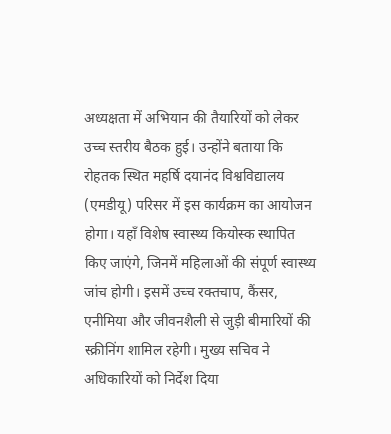अध्यक्षता में अभियान की तैयारियों को लेकर उच्च स्तरीय बैठक हुई। उन्होंने बताया कि रोहतक स्थित महर्षि दयानंद विश्वविद्यालय (एमडीयू) परिसर में इस कार्यक्रम का आयोजन होगा। यहाँ विशेष स्वास्थ्य कियोस्क स्थापित किए जाएंगे, जिनमें महिलाओं की संपूर्ण स्वास्थ्य जांच होगी। इसमें उच्च रक्तचाप, कैंसर, एनीमिया और जीवनशैली से जुड़ी बीमारियों की स्क्रीनिंग शामिल रहेगी। मुख्य सचिव ने अधिकारियों को निर्देश दिया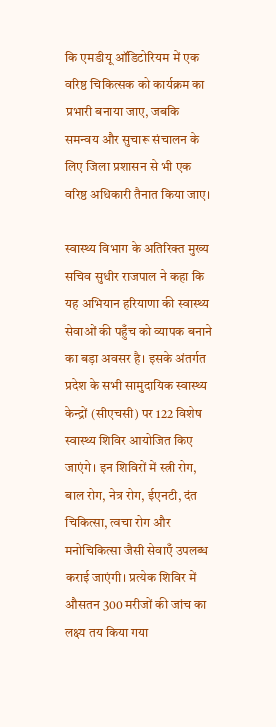कि एमडीयू ऑडिटोरियम में एक वरिष्ठ चिकित्सक को कार्यक्रम का प्रभारी बनाया जाए, जबकि समन्वय और सुचारू संचालन के लिए जिला प्रशासन से भी एक वरिष्ठ अधिकारी तैनात किया जाए।

स्वास्थ्य विभाग के अतिरिक्त मुख्य सचिव सुधीर राजपाल ने कहा कि यह अभियान हरियाणा की स्वास्थ्य सेवाओं की पहुँच को व्यापक बनाने का बड़ा अवसर है। इसके अंतर्गत प्रदेश के सभी सामुदायिक स्वास्थ्य केन्द्रों (सीएचसी) पर 122 विशेष स्वास्थ्य शिविर आयोजित किए जाएंगे। इन शिविरों में स्त्री रोग, बाल रोग, नेत्र रोग, ईएनटी, दंत चिकित्सा, त्वचा रोग और मनोचिकित्सा जैसी सेवाएँ उपलब्ध कराई जाएंगी। प्रत्येक शिविर में औसतन 300 मरीजों की जांच का लक्ष्य तय किया गया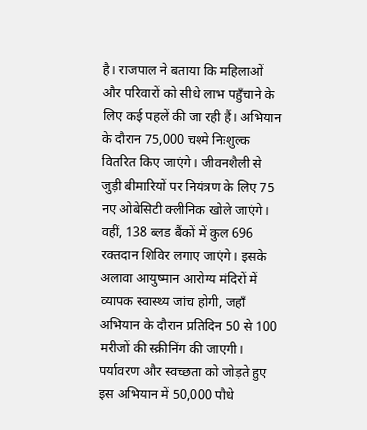है। राजपाल ने बताया कि महिलाओं और परिवारों को सीधे लाभ पहुँचाने के लिए कई पहलें की जा रही हैं। अभियान के दौरान 75,000 चश्मे निःशुल्क वितरित किए जाएंगे। जीवनशैली से जुड़ी बीमारियों पर नियंत्रण के लिए 75 नए ओबेसिटी क्लीनिक खोले जाएंगे। वहीं, 138 ब्लड बैंकों में कुल 696 रक्तदान शिविर लगाए जाएंगे। इसके अलावा आयुष्मान आरोग्य मंदिरों में व्यापक स्वास्थ्य जांच होगी, जहाँ अभियान के दौरान प्रतिदिन 50 से 100 मरीजों की स्क्रीनिंग की जाएगी। पर्यावरण और स्वच्छता को जोड़ते हुए इस अभियान में 50,000 पौधे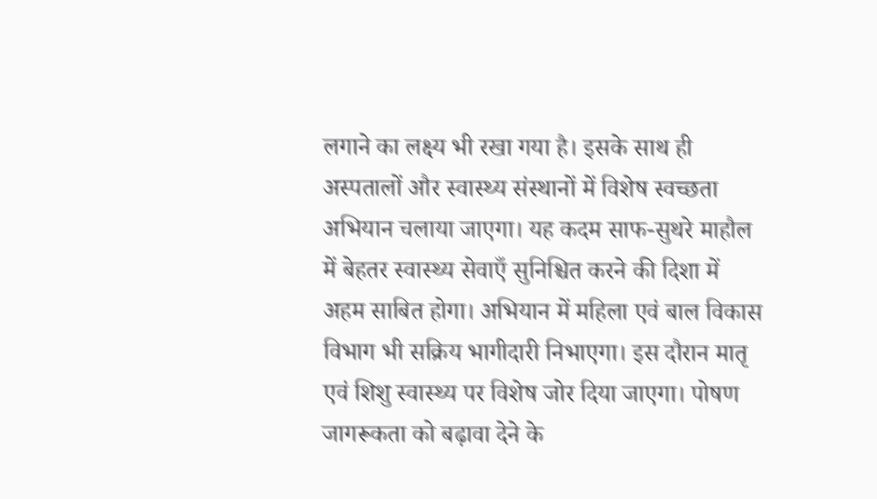लगाने का लक्ष्य भी रखा गया है। इसके साथ ही अस्पतालों और स्वास्थ्य संस्थानों में विशेष स्वच्छता अभियान चलाया जाएगा। यह कदम साफ-सुथरे माहौल में बेहतर स्वास्थ्य सेवाएँ सुनिश्चित करने की दिशा में अहम साबित होगा। अभियान में महिला एवं बाल विकास विभाग भी सक्रिय भागीदारी निभाएगा। इस दौरान मातृ एवं शिशु स्वास्थ्य पर विशेष जोर दिया जाएगा। पोषण जागरूकता को बढ़ावा देने के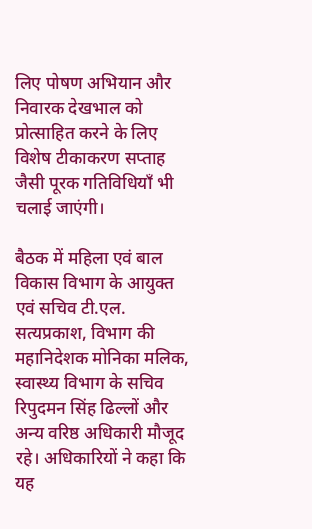लिए पोषण अभियान और निवारक देखभाल को प्रोत्साहित करने के लिए विशेष टीकाकरण सप्ताह जैसी पूरक गतिविधियाँ भी चलाई जाएंगी।

बैठक में महिला एवं बाल विकास विभाग के आयुक्त एवं सचिव टी.एल. सत्यप्रकाश, विभाग की महानिदेशक मोनिका मलिक, स्वास्थ्य विभाग के सचिव रिपुदमन सिंह ढिल्लों और अन्य वरिष्ठ अधिकारी मौजूद रहे। अधिकारियों ने कहा कि यह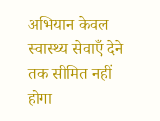अभियान केवल स्वास्थ्य सेवाएँ देने तक सीमित नहीं होगा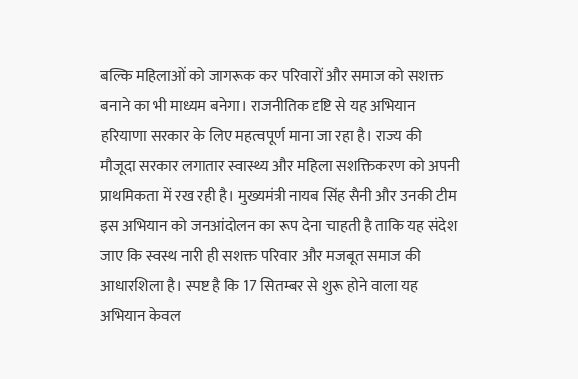बल्कि महिलाओं को जागरूक कर परिवारों और समाज को सशक्त बनाने का भी माध्यम बनेगा। राजनीतिक दृष्टि से यह अभियान हरियाणा सरकार के लिए महत्वपूर्ण माना जा रहा है। राज्य की मौजूदा सरकार लगातार स्वास्थ्य और महिला सशक्तिकरण को अपनी प्राथमिकता में रख रही है। मुख्यमंत्री नायब सिंह सैनी और उनकी टीम इस अभियान को जनआंदोलन का रूप देना चाहती है ताकि यह संदेश जाए कि स्वस्थ नारी ही सशक्त परिवार और मजबूत समाज की आधारशिला है। स्पष्ट है कि 17 सितम्बर से शुरू होने वाला यह अभियान केवल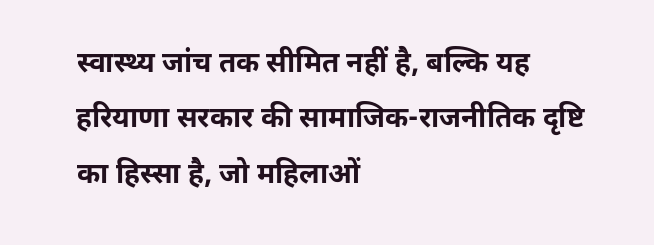स्वास्थ्य जांच तक सीमित नहीं है, बल्कि यह हरियाणा सरकार की सामाजिक-राजनीतिक दृष्टि का हिस्सा है, जो महिलाओं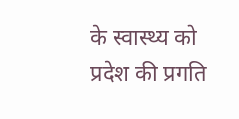के स्वास्थ्य को प्रदेश की प्रगति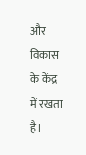और विकास के केंद्र में रखता है।